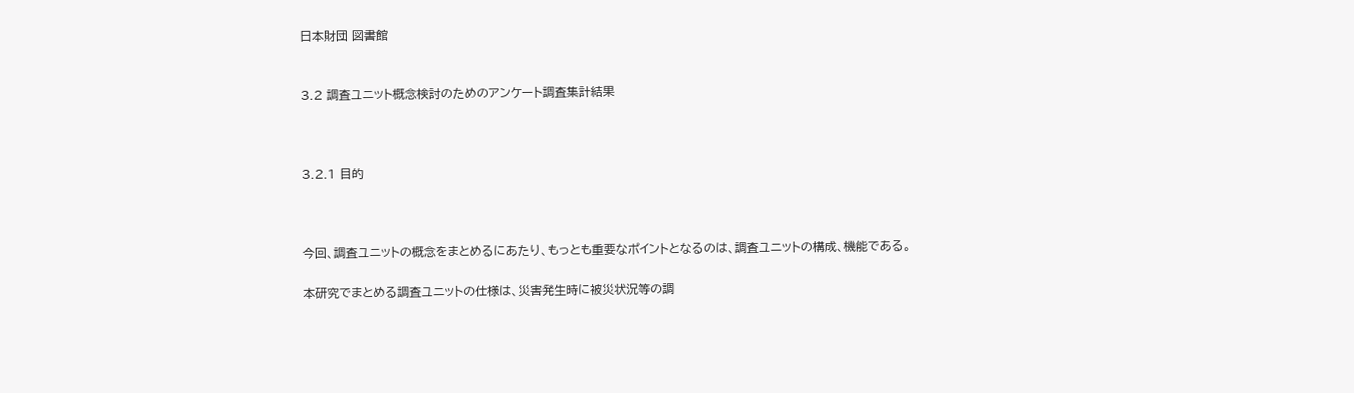日本財団 図書館


3.2 調査ユニット概念検討のためのアンケート調査集計結果



3.2.1 目的



今回、調査ユニットの概念をまとめるにあたり、もっとも重要なポイントとなるのは、調査ユニットの構成、機能である。

本研究でまとめる調査ユニットの仕様は、災害発生時に被災状況等の調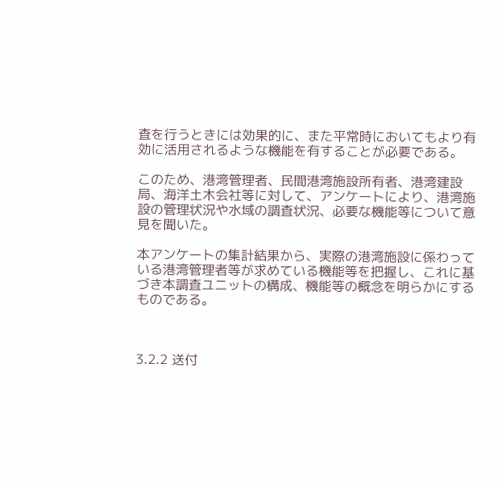査を行うときには効果的に、また平常時においてもより有効に活用されるような機能を有することが必要である。

このため、港湾管理者、民間港湾施設所有者、港湾建設局、海洋土木会社等に対して、アンケートにより、港湾施設の管理状況や水域の調査状況、必要な機能等について意見を聞いた。

本アンケートの集計結果から、実際の港湾施設に係わっている港湾管理者等が求めている機能等を把握し、これに基づき本調査ユニットの構成、機能等の概念を明らかにするものである。



3.2.2 送付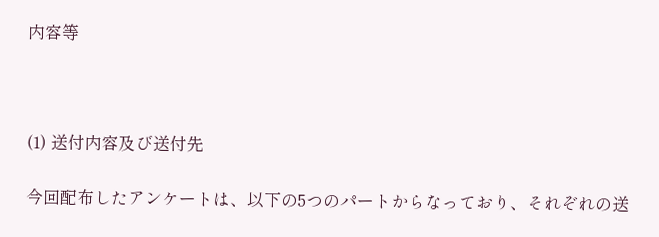内容等



(1) 送付内容及び送付先

今回配布したアンケートは、以下の5つのパートからなっており、それぞれの送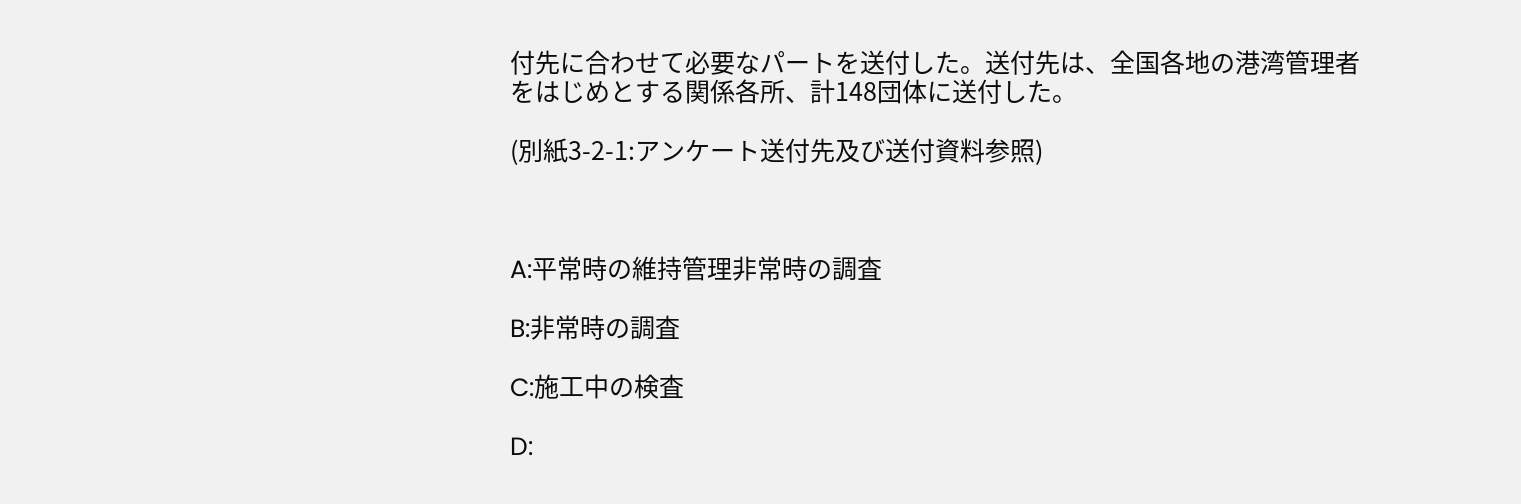付先に合わせて必要なパートを送付した。送付先は、全国各地の港湾管理者をはじめとする関係各所、計148団体に送付した。

(別紙3-2-1:アンケート送付先及び送付資料参照)



A:平常時の維持管理非常時の調査

B:非常時の調査

C:施工中の検査

D: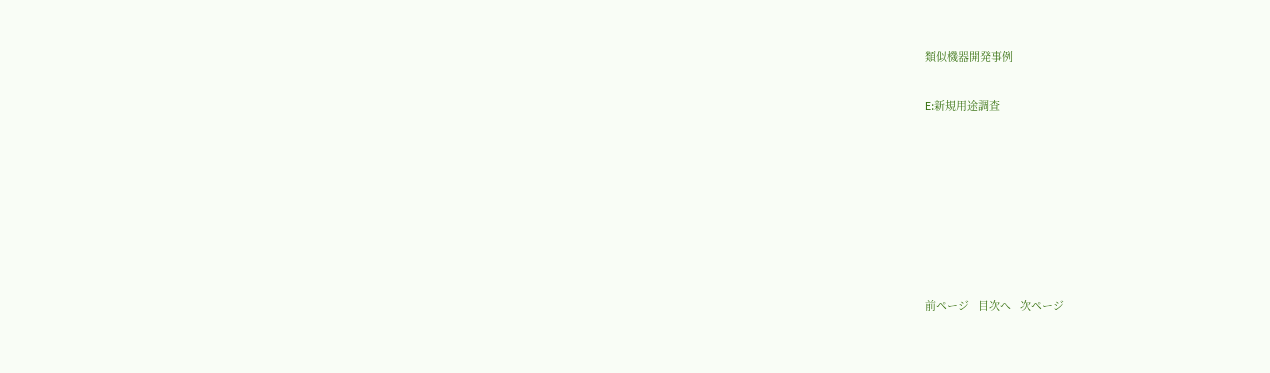類似機器開発事例

E:新規用途調査







前ページ   目次へ   次ページ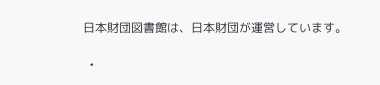日本財団図書館は、日本財団が運営しています。

  •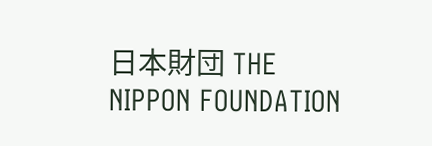日本財団 THE NIPPON FOUNDATION